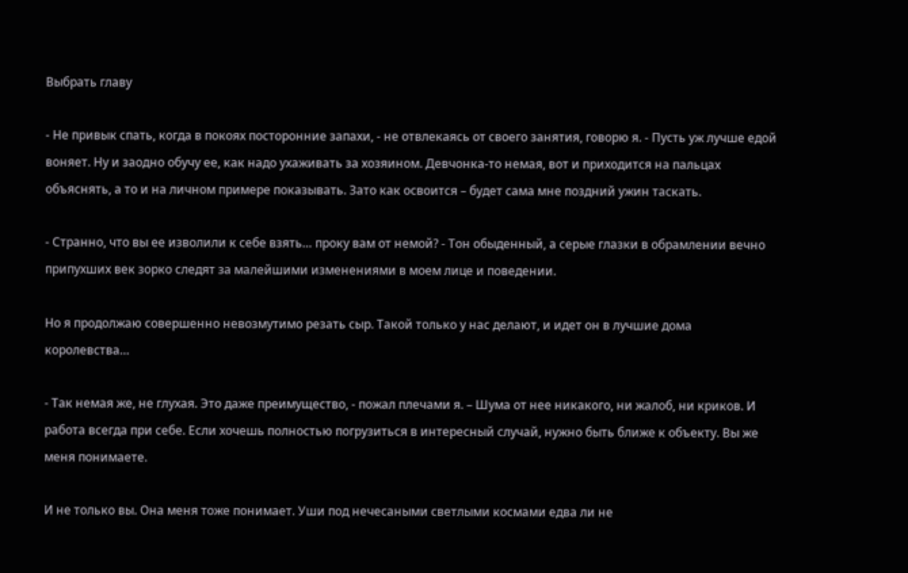Выбрать главу

- Не привык спать, когда в покоях посторонние запахи, - не отвлекаясь от своего занятия, говорю я. - Пусть уж лучше едой воняет. Ну и заодно обучу ее, как надо ухаживать за хозяином. Девчонка-то немая, вот и приходится на пальцах объяснять, а то и на личном примере показывать. Зато как освоится – будет сама мне поздний ужин таскать.

- Странно, что вы ее изволили к себе взять… проку вам от немой? - Тон обыденный, а серые глазки в обрамлении вечно припухших век зорко следят за малейшими изменениями в моем лице и поведении.

Но я продолжаю совершенно невозмутимо резать сыр. Такой только у нас делают, и идет он в лучшие дома королевства…

- Так немая же, не глухая. Это даже преимущество, - пожал плечами я. – Шума от нее никакого, ни жалоб, ни криков. И работа всегда при себе. Если хочешь полностью погрузиться в интересный случай, нужно быть ближе к объекту. Вы же меня понимаете.

И не только вы. Она меня тоже понимает. Уши под нечесаными светлыми космами едва ли не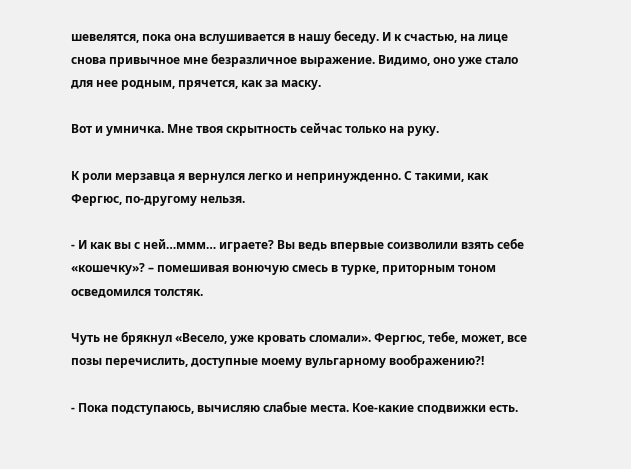шевелятся, пока она вслушивается в нашу беседу. И к счастью, на лице снова привычное мне безразличное выражение. Видимо, оно уже стало для нее родным, прячется, как за маску.

Вот и умничка. Мне твоя скрытность сейчас только на руку.

К роли мерзавца я вернулся легко и непринужденно. С такими, как Фергюс, по-другому нельзя.

- И как вы с ней…ммм… играете? Вы ведь впервые соизволили взять себе «кошечку»? – помешивая вонючую смесь в турке, приторным тоном осведомился толстяк.

Чуть не брякнул «Весело, уже кровать сломали». Фергюс, тебе, может, все позы перечислить, доступные моему вульгарному воображению?!

- Пока подступаюсь, вычисляю слабые места. Кое-какие сподвижки есть.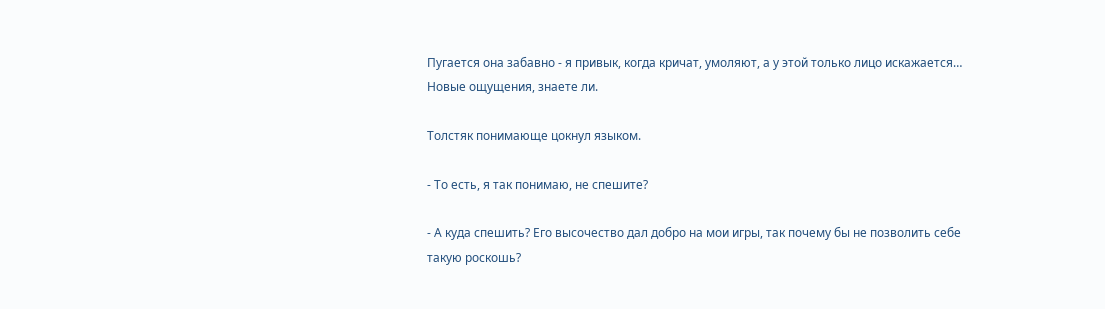Пугается она забавно - я привык, когда кричат, умоляют, а у этой только лицо искажается… Новые ощущения, знаете ли.

Толстяк понимающе цокнул языком.

- То есть, я так понимаю, не спешите?

- А куда спешить? Его высочество дал добро на мои игры, так почему бы не позволить себе такую роскошь?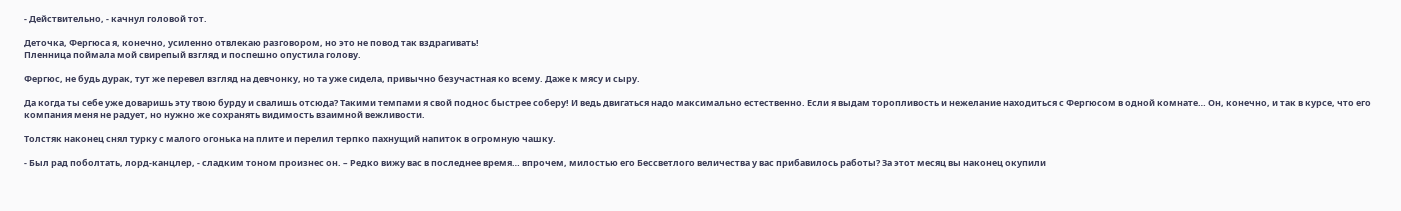- Действительно, - качнул головой тот.

Деточка, Фергюса я, конечно, усиленно отвлекаю разговором, но это не повод так вздрагивать!
Пленница поймала мой свирепый взгляд и поспешно опустила голову.

Фергюс, не будь дурак, тут же перевел взгляд на девчонку, но та уже сидела, привычно безучастная ко всему. Даже к мясу и сыру.

Да когда ты себе уже доваришь эту твою бурду и свалишь отсюда? Такими темпами я свой поднос быстрее соберу! И ведь двигаться надо максимально естественно. Если я выдам торопливость и нежелание находиться с Фергюсом в одной комнате… Он, конечно, и так в курсе, что его компания меня не радует, но нужно же сохранять видимость взаимной вежливости.

Толстяк наконец снял турку с малого огонька на плите и перелил терпко пахнущий напиток в огромную чашку.

- Был рад поболтать, лорд-канцлер, - сладким тоном произнес он. – Редко вижу вас в последнее время… впрочем, милостью его Бессветлого величества у вас прибавилось работы? За этот месяц вы наконец окупили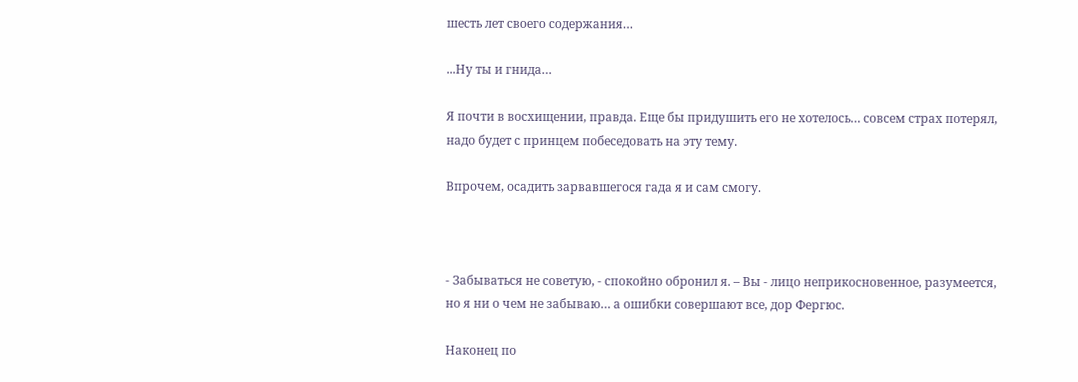шесть лет своего содержания…

...Ну ты и гнида…

Я почти в восхищении, правда. Еще бы придушить его не хотелось… совсем страх потерял, надо будет с принцем побеседовать на эту тему.

Впрочем, осадить зарвавшегося гада я и сам смогу.



- Забываться не советую, - спокойно обронил я. – Вы - лицо неприкосновенное, разумеется, но я ни о чем не забываю… а ошибки совершают все, дор Фергюс.

Наконец по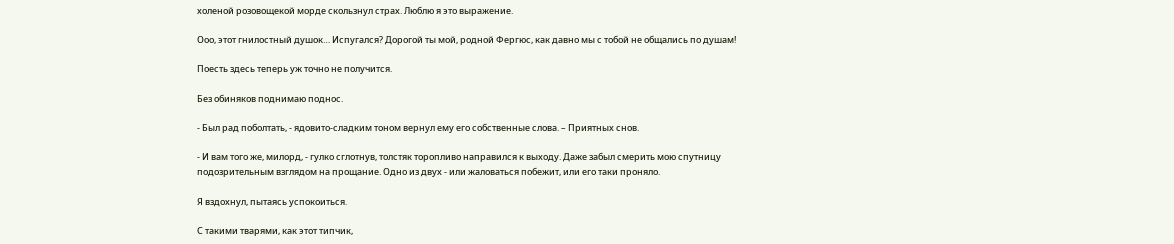холеной розовощекой морде скользнул страх. Люблю я это выражение.

Ооо, этот гнилостный душок… Испугался? Дорогой ты мой, родной Фергюс, как давно мы с тобой не общались по душам!

Поесть здесь теперь уж точно не получится.

Без обиняков поднимаю поднос.

- Был рад поболтать, - ядовито-сладким тоном вернул ему его собственные слова. – Приятных снов.

- И вам того же, милорд, - гулко сглотнув, толстяк торопливо направился к выходу. Даже забыл смерить мою спутницу подозрительным взглядом на прощание. Одно из двух - или жаловаться побежит, или его таки проняло.

Я вздохнул, пытаясь успокоиться.

С такими тварями, как этот типчик,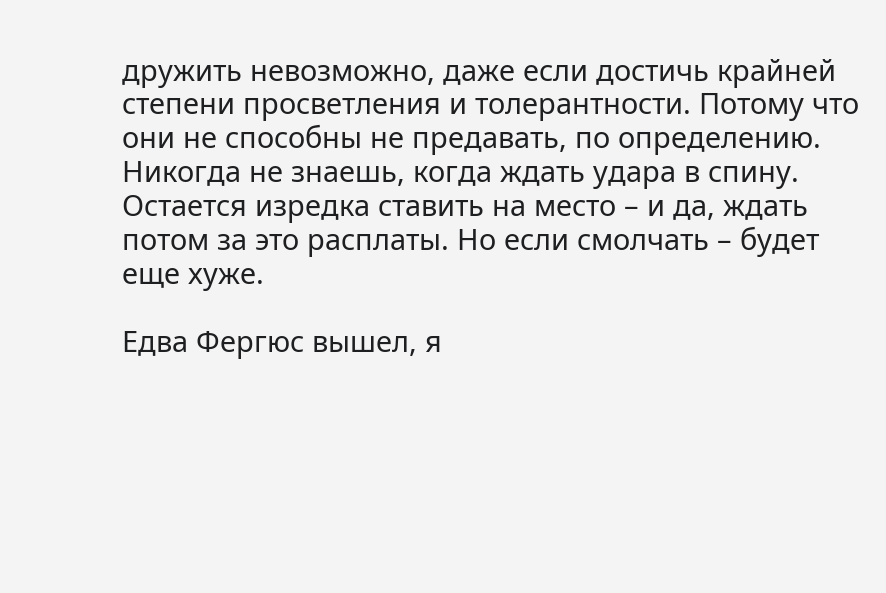дружить невозможно, даже если достичь крайней степени просветления и толерантности. Потому что они не способны не предавать, по определению. Никогда не знаешь, когда ждать удара в спину. Остается изредка ставить на место – и да, ждать потом за это расплаты. Но если смолчать – будет еще хуже.

Едва Фергюс вышел, я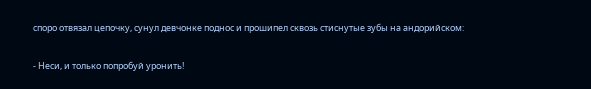споро отвязал цепочку, сунул девчонке поднос и прошипел сквозь стиснутые зубы на андорийском:

- Неси, и только попробуй уронить!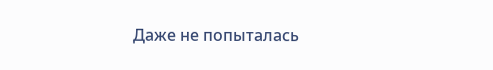Даже не попыталась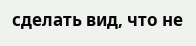сделать вид, что не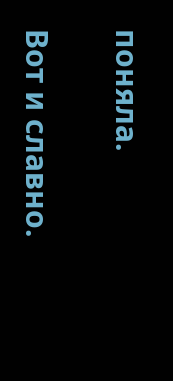поняла.

Вот и славно.